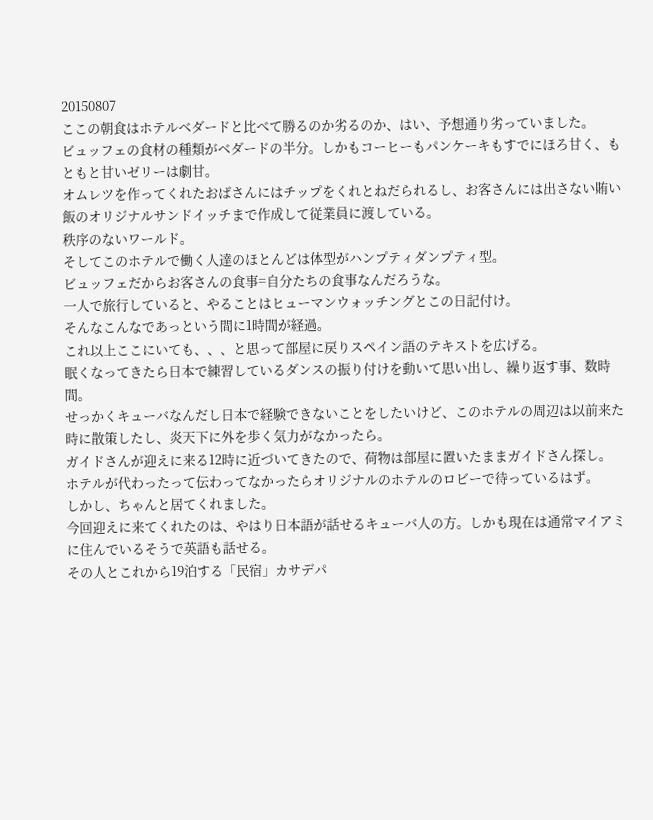20150807
ここの朝食はホテルベダードと比べて勝るのか劣るのか、はい、予想通り劣っていました。
ビュッフェの食材の種類がベダードの半分。しかもコーヒーもパンケーキもすでにほろ甘く、もともと甘いゼリーは劇甘。
オムレツを作ってくれたおばさんにはチップをくれとねだられるし、お客さんには出さない賄い飯のオリジナルサンドイッチまで作成して従業員に渡している。
秩序のないワールド。
そしてこのホテルで働く人達のほとんどは体型がハンプティダンプティ型。
ビュッフェだからお客さんの食事=自分たちの食事なんだろうな。
一人で旅行していると、やることはヒューマンウォッチングとこの日記付け。
そんなこんなであっという間に1時間が経過。
これ以上ここにいても、、、と思って部屋に戻りスペイン語のテキストを広げる。
眠くなってきたら日本で練習しているダンスの振り付けを動いて思い出し、繰り返す事、数時間。
せっかくキューバなんだし日本で経験できないことをしたいけど、このホテルの周辺は以前来た時に散策したし、炎天下に外を歩く気力がなかったら。
ガイドさんが迎えに来る12時に近づいてきたので、荷物は部屋に置いたままガイドさん探し。
ホテルが代わったって伝わってなかったらオリジナルのホテルのロビーで待っているはず。
しかし、ちゃんと居てくれました。
今回迎えに来てくれたのは、やはり日本語が話せるキューバ人の方。しかも現在は通常マイアミに住んでいるそうで英語も話せる。
その人とこれから19泊する「民宿」カサデパ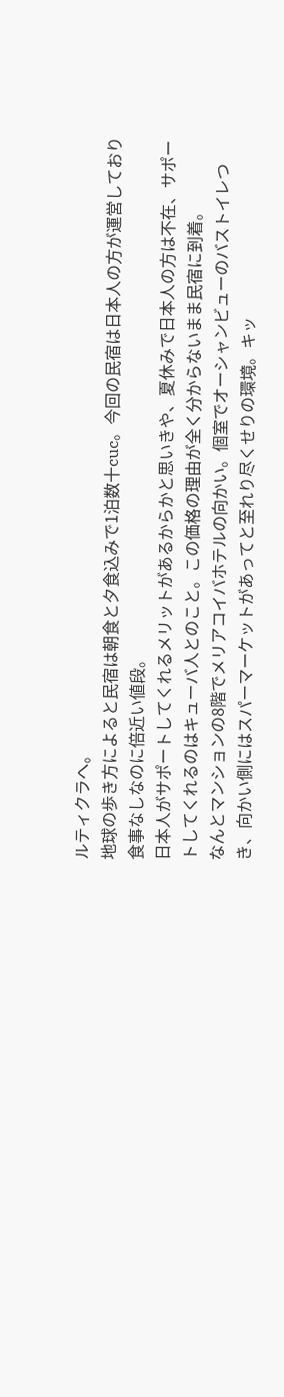ルティクラへ。
地球の歩き方によると民宿は朝食と夕食込みで1泊数十cuc。今回の民宿は日本人の方が運営しており食事なしなのに倍近い値段。
日本人がサポートしてくれるメリットがあるからかと思いきや、夏休みで日本人の方は不在、サポートしてくれるのはキューバ人とのこと。この価格の理由が全く分からないまま民宿に到着。
なんとマンションの8階でメリアコイバホテルの向かい。個室でオーシャンビューのバストイレつき、向かい側にはスパーマーケットがあってと至れり尽くせりの環境。キッ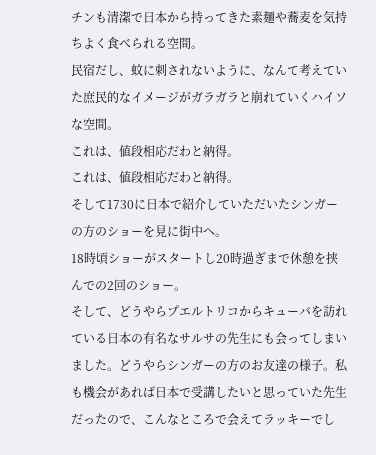チンも清潔で日本から持ってきた素麺や蕎麦を気持ちよく食べられる空間。
民宿だし、蚊に刺されないように、なんて考えていた庶民的なイメージがガラガラと崩れていくハイソな空間。
これは、値段相応だわと納得。
これは、値段相応だわと納得。
そして1730に日本で紹介していただいたシンガーの方のショーを見に街中へ。
18時頃ショーがスタートし20時過ぎまで休憩を挟んでの2回のショー。
そして、どうやらプエルトリコからキューバを訪れている日本の有名なサルサの先生にも会ってしまいました。どうやらシンガーの方のお友達の様子。私も機会があれば日本で受講したいと思っていた先生だったので、こんなところで会えてラッキーでし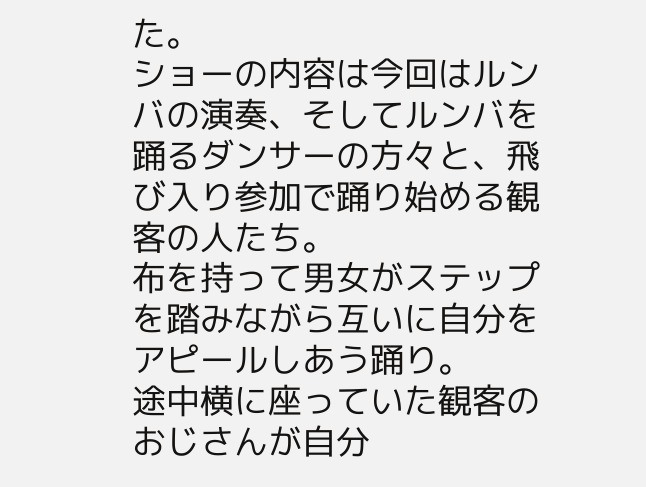た。
ショーの内容は今回はルンバの演奏、そしてルンバを踊るダンサーの方々と、飛び入り参加で踊り始める観客の人たち。
布を持って男女がステップを踏みながら互いに自分をアピールしあう踊り。
途中横に座っていた観客のおじさんが自分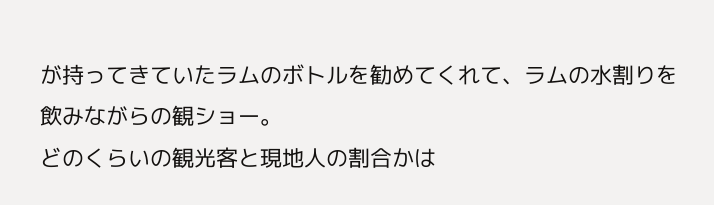が持ってきていたラムのボトルを勧めてくれて、ラムの水割りを飲みながらの観ショー。
どのくらいの観光客と現地人の割合かは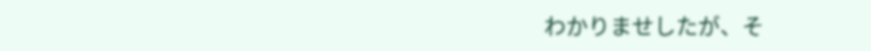わかりませしたが、そ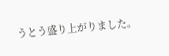うとう盛り上がりました。